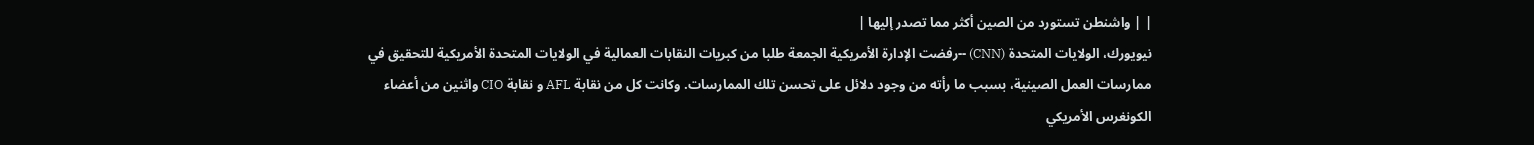| | واشنطن تستورد من الصين أكثر مما تصدر إليها |
نيويورك، الولايات المتحدة (CNN) --رفضت الإدارة الأمريكية الجمعة طلبا من كبريات النقابات العمالية في الولايات المتحدة الأمريكية للتحقيق في ممارسات العمل الصينية، بسبب ما رأته من وجود دلائل على تحسن تلك الممارسات. وكانت كل من نقابة AFL و نقابة CIO واثنين من أعضاء الكونغرس الأمريكي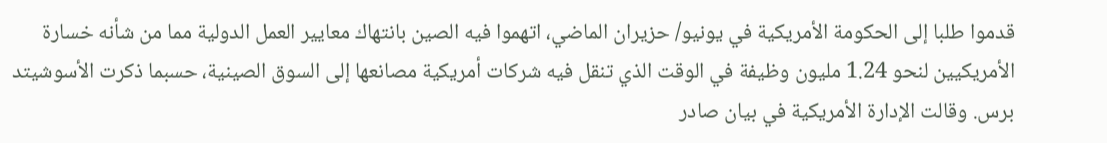قدموا طلبا إلى الحكومة الأمريكية في يونيو/ حزيران الماضي، اتهموا فيه الصين بانتهاك معايير العمل الدولية مما من شأنه خسارة الأمريكيين لنحو 1.24 مليون وظيفة في الوقت الذي تنقل فيه شركات أمريكية مصانعها إلى السوق الصينية، حسبما ذكرت الأسوشيتد برس. وقالت الإدارة الأمريكية في بيان صادر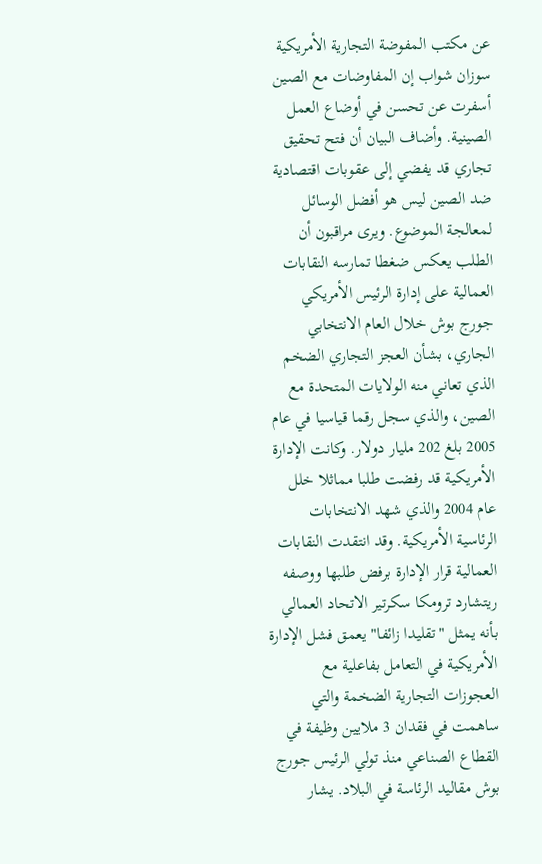عن مكتب المفوضة التجارية الأمريكية سوزان شواب إن المفاوضات مع الصين أسفرت عن تحسن في أوضاع العمل الصينية. وأضاف البيان أن فتح تحقيق تجاري قد يفضي إلى عقوبات اقتصادية ضد الصين ليس هو أفضل الوسائل لمعالجة الموضوع. ويرى مراقبون أن الطلب يعكس ضغطا تمارسه النقابات العمالية على إدارة الرئيس الأمريكي جورج بوش خلال العام الانتخابي الجاري، بشأن العجز التجاري الضخم الذي تعاني منه الولايات المتحدة مع الصين، والذي سجل رقما قياسيا في عام 2005 بلغ 202 مليار دولار. وكانت الإدارة الأمريكية قد رفضت طلبا مماثلا خلل عام 2004 والذي شهد الانتخابات الرئاسية الأمريكية. وقد انتقدت النقابات العمالية قرار الإدارة برفض طلبها ووصفه ريتشارد ترومكا سكرتير الاتحاد العمالي بأنه يمثل "تقليدا زائفا" يعمق فشل الإدارة الأمريكية في التعامل بفاعلية مع العجوزات التجارية الضخمة والتي ساهمت في فقدان 3 ملايين وظيفة في القطاع الصناعي منذ تولي الرئيس جورج بوش مقاليد الرئاسة في البلاد. يشار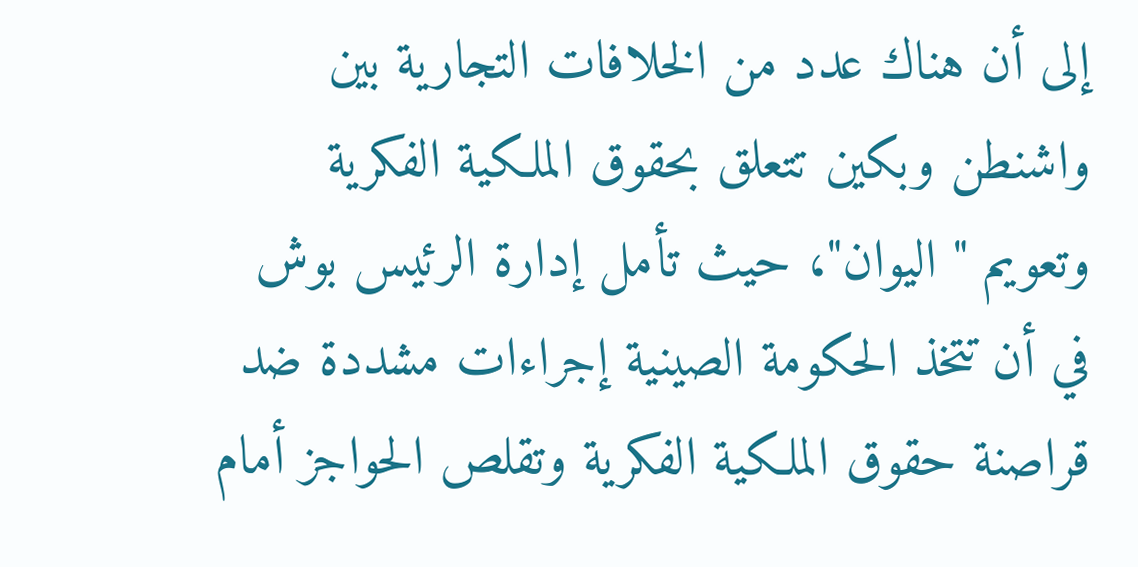إلى أن هناك عدد من الخلافات التجارية بين واشنطن وبكين تتعلق بحقوق الملكية الفكرية وتعويم " اليوان"، حيث تأمل إدارة الرئيس بوش في أن تتخذ الحكومة الصينية إجراءات مشددة ضد قراصنة حقوق الملكية الفكرية وتقلص الحواجز أمام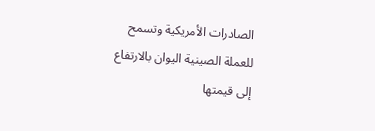الصادرات الأمريكية وتسمح للعملة الصينية اليوان بالارتفاع إلى قيمتها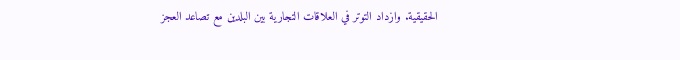الحقيقية. وازداد التوتر في العلاقات التجارية بين البلدين مع تصاعد العجز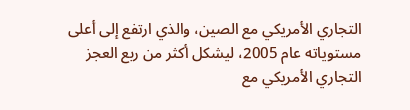التجاري الأمريكي مع الصين، والذي ارتفع إلى أعلى مستوياته عام 2005، ليشكل أكثر من ربع العجز التجاري الأمريكي مع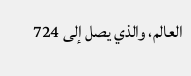العالم، والذي يصل إلى 724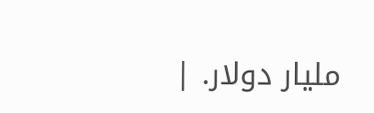مليار دولار. |